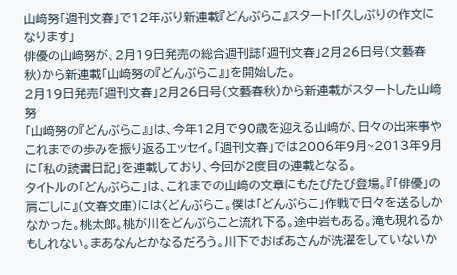山﨑努「週刊文春」で12年ぶり新連載『どんぶらこ』スタート!「久しぶりの作文になります」
俳優の山﨑努が、2月19日発売の総合週刊誌「週刊文春」2月26日号(文藝春秋)から新連載「山﨑努の『どんぶらこ』」を開始した。
2月19日発売「週刊文春」2月26日号(文藝春秋)から新連載がスタートした山﨑努
「山﨑努の『どんぶらこ』」は、今年12月で90歳を迎える山﨑が、日々の出来事やこれまでの歩みを振り返るエッセイ。「週刊文春」では2006年9月~2013年9月に「私の読書日記」を連載しており、今回が2度目の連載となる。
タイトルの「どんぶらこ」は、これまでの山﨑の文章にもたびたび登場。『「俳優」の肩ごしに』(文春文庫)には〈どんぶらこ。僕は「どんぶらこ」作戦で日々を送るしかなかった。桃太郎。桃が川をどんぶらこと流れ下る。途中岩もある。滝も現れるかもしれない。まあなんとかなるだろう。川下でおばあさんが洗濯をしていないか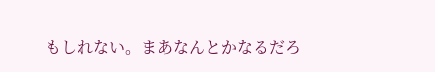もしれない。まあなんとかなるだろ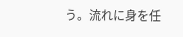う。流れに身を任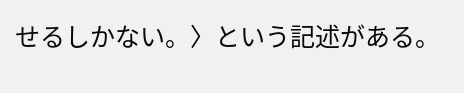せるしかない。〉という記述がある。